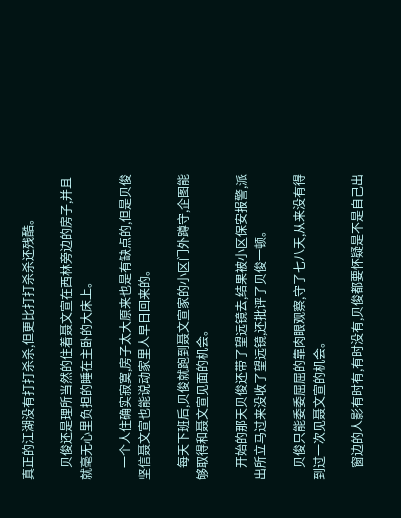真正的江湖没有打打杀杀,但更比打打杀杀还残酷。

    贝俊还是理所当然的住着聂文宣在西林旁边的房子,并且就毫无心里负担的睡在主卧的大床上。

    一个人住确实寂寞,房子太大原来也是有缺点的,但是贝俊坚信聂文宣也能说动家里人早日回来的。

    每天下班后,贝俊就跑到聂文宣家的小区门外蹲守,企图能够取得和聂文宣见面的机会。

    开始的那天贝俊还带了望远镜去,结果被小区保安报警,派出所立马过来没收了望远镜,还批评了贝俊一顿。

    贝俊只能委委屈屈的靠肉眼观察,守了七八天,从来没有得到过一次见聂文宣的机会。

    窗边的人影有时有,有时没有,贝俊都要怀疑是不是自己出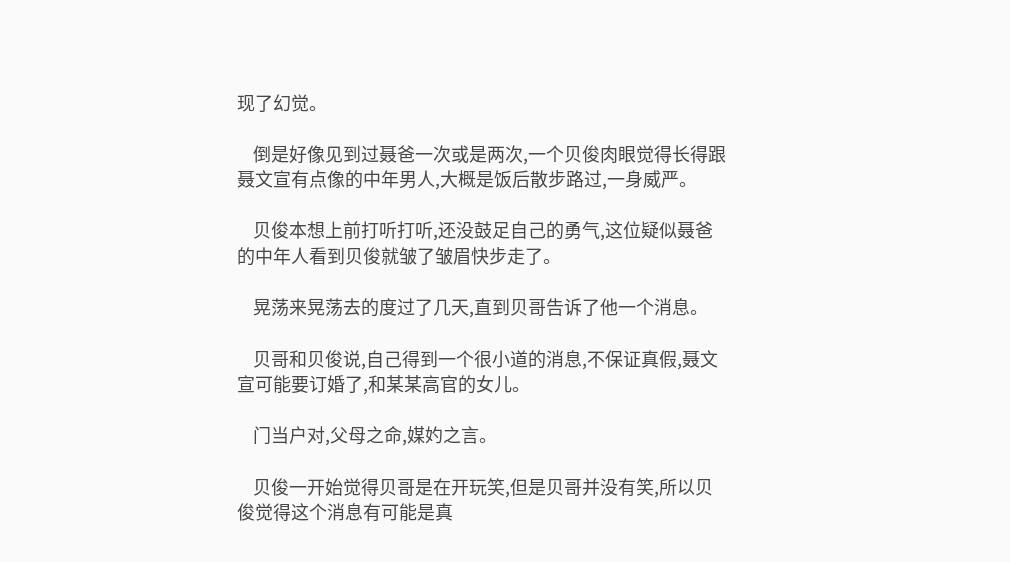现了幻觉。

    倒是好像见到过聂爸一次或是两次,一个贝俊肉眼觉得长得跟聂文宣有点像的中年男人,大概是饭后散步路过,一身威严。

    贝俊本想上前打听打听,还没鼓足自己的勇气,这位疑似聂爸的中年人看到贝俊就皱了皱眉快步走了。

    晃荡来晃荡去的度过了几天,直到贝哥告诉了他一个消息。

    贝哥和贝俊说,自己得到一个很小道的消息,不保证真假,聂文宣可能要订婚了,和某某高官的女儿。

    门当户对,父母之命,媒妁之言。

    贝俊一开始觉得贝哥是在开玩笑,但是贝哥并没有笑,所以贝俊觉得这个消息有可能是真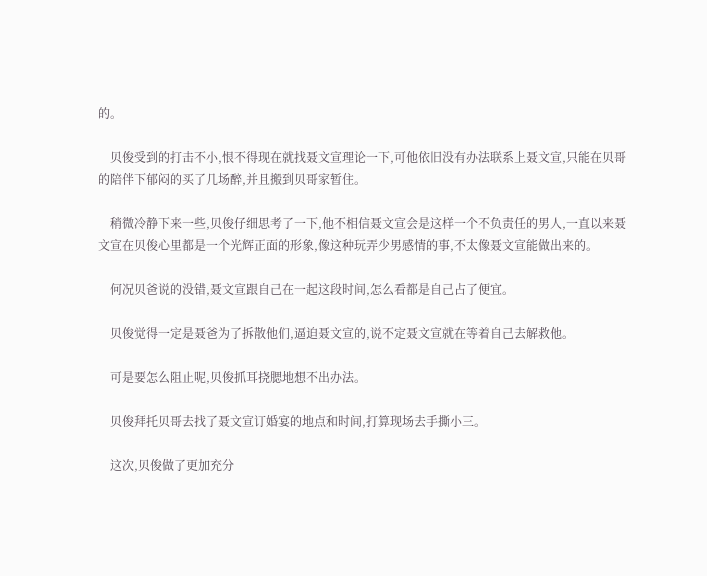的。

    贝俊受到的打击不小,恨不得现在就找聂文宣理论一下,可他依旧没有办法联系上聂文宣,只能在贝哥的陪伴下郁闷的买了几场醉,并且搬到贝哥家暂住。

    稍微冷静下来一些,贝俊仔细思考了一下,他不相信聂文宣会是这样一个不负责任的男人,一直以来聂文宣在贝俊心里都是一个光辉正面的形象,像这种玩弄少男感情的事,不太像聂文宣能做出来的。

    何况贝爸说的没错,聂文宣跟自己在一起这段时间,怎么看都是自己占了便宜。

    贝俊觉得一定是聂爸为了拆散他们,逼迫聂文宣的,说不定聂文宣就在等着自己去解救他。

    可是要怎么阻止呢,贝俊抓耳挠腮地想不出办法。

    贝俊拜托贝哥去找了聂文宣订婚宴的地点和时间,打算现场去手撕小三。

    这次,贝俊做了更加充分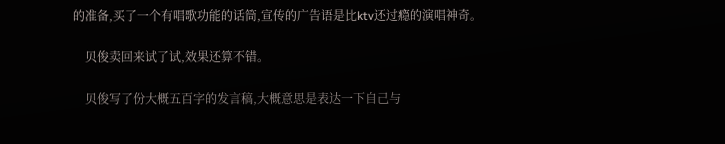的准备,买了一个有唱歌功能的话筒,宣传的广告语是比ktv还过瘾的演唱神奇。

    贝俊卖回来试了试,效果还算不错。

    贝俊写了份大概五百字的发言稿,大概意思是表达一下自己与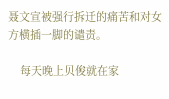聂文宣被强行拆迁的痛苦和对女方横插一脚的谴责。

    每天晚上贝俊就在家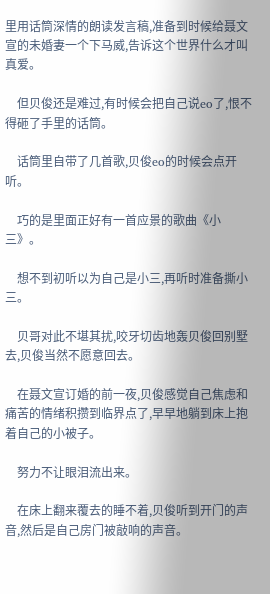里用话筒深情的朗读发言稿,准备到时候给聂文宣的未婚妻一个下马威,告诉这个世界什么才叫真爱。

    但贝俊还是难过,有时候会把自己说eo了,恨不得砸了手里的话筒。

    话筒里自带了几首歌,贝俊eo的时候会点开听。

    巧的是里面正好有一首应景的歌曲《小三》。

    想不到初听以为自己是小三,再听时准备撕小三。

    贝哥对此不堪其扰,咬牙切齿地轰贝俊回别墅去,贝俊当然不愿意回去。

    在聂文宣订婚的前一夜,贝俊感觉自己焦虑和痛苦的情绪积攒到临界点了,早早地躺到床上抱着自己的小被子。

    努力不让眼泪流出来。

    在床上翻来覆去的睡不着,贝俊听到开门的声音,然后是自己房门被敲响的声音。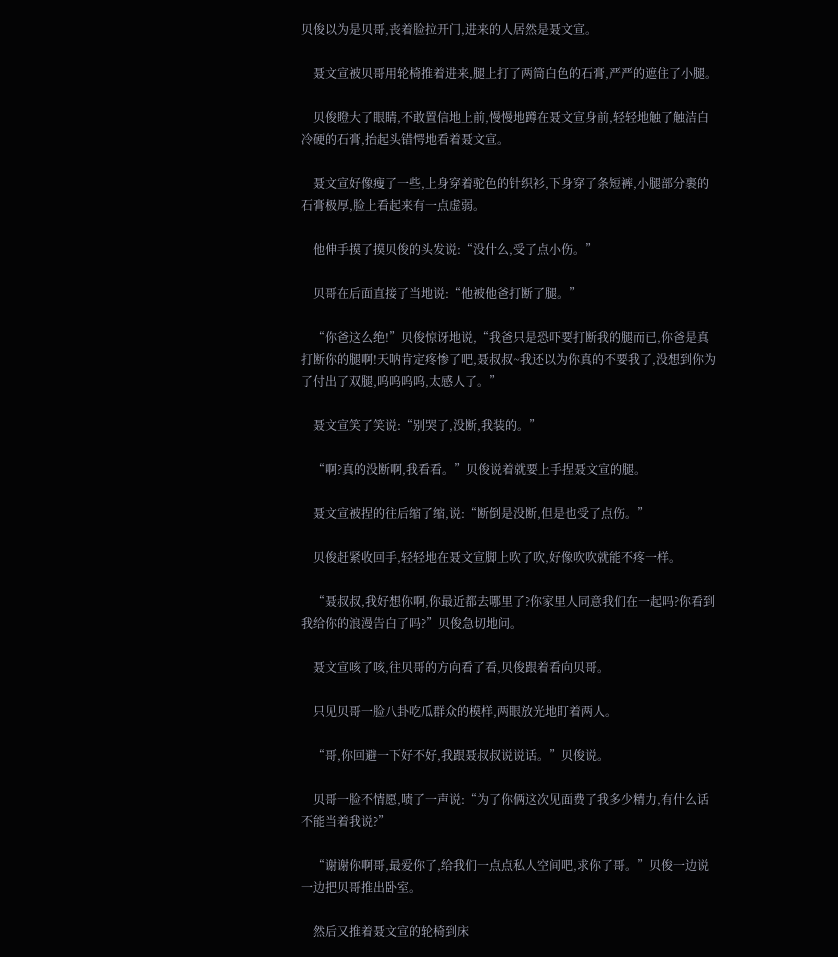贝俊以为是贝哥,丧着脸拉开门,进来的人居然是聂文宣。

    聂文宣被贝哥用轮椅推着进来,腿上打了两筒白色的石膏,严严的遮住了小腿。

    贝俊瞪大了眼睛,不敢置信地上前,慢慢地蹲在聂文宣身前,轻轻地触了触洁白冷硬的石膏,抬起头错愕地看着聂文宣。

    聂文宣好像瘦了一些,上身穿着驼色的针织衫,下身穿了条短裤,小腿部分裹的石膏极厚,脸上看起来有一点虚弱。

    他伸手摸了摸贝俊的头发说:“没什么,受了点小伤。”

    贝哥在后面直接了当地说:“他被他爸打断了腿。”

    “你爸这么绝!”贝俊惊讶地说,“我爸只是恐吓要打断我的腿而已,你爸是真打断你的腿啊!天呐肯定疼惨了吧,聂叔叔~我还以为你真的不要我了,没想到你为了付出了双腿,呜呜呜呜,太感人了。”

    聂文宣笑了笑说:“别哭了,没断,我装的。”

    “啊?真的没断啊,我看看。”贝俊说着就要上手捏聂文宣的腿。

    聂文宣被捏的往后缩了缩,说:“断倒是没断,但是也受了点伤。”

    贝俊赶紧收回手,轻轻地在聂文宣脚上吹了吹,好像吹吹就能不疼一样。

    “聂叔叔,我好想你啊,你最近都去哪里了?你家里人同意我们在一起吗?你看到我给你的浪漫告白了吗?”贝俊急切地问。

    聂文宣咳了咳,往贝哥的方向看了看,贝俊跟着看向贝哥。

    只见贝哥一脸八卦吃瓜群众的模样,两眼放光地盯着两人。

    “哥,你回避一下好不好,我跟聂叔叔说说话。”贝俊说。

    贝哥一脸不情愿,啧了一声说:“为了你俩这次见面费了我多少精力,有什么话不能当着我说?”

    “谢谢你啊哥,最爱你了,给我们一点点私人空间吧,求你了哥。”贝俊一边说一边把贝哥推出卧室。

    然后又推着聂文宣的轮椅到床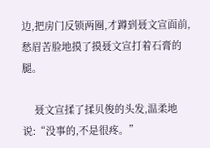边,把房门反锁两圈,才蹲到聂文宣面前,愁眉苦脸地摸了摸聂文宣打着石膏的腿。

    聂文宣揉了揉贝俊的头发,温柔地说:“没事的,不是很疼。”